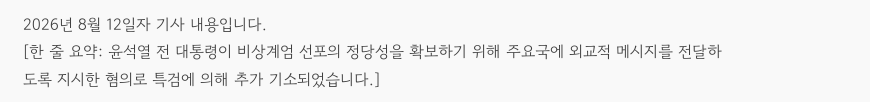2026년 8월 12일자 기사 내용입니다.
[한 줄 요약: 윤석열 전 대통령이 비상계엄 선포의 정당성을 확보하기 위해 주요국에 외교적 메시지를 전달하도록 지시한 혐의로 특검에 의해 추가 기소되었습니다.]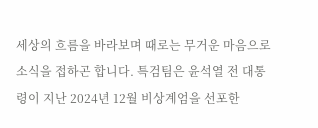세상의 흐름을 바라보며 때로는 무거운 마음으로 소식을 접하곤 합니다. 특검팀은 윤석열 전 대통령이 지난 2024년 12월 비상계엄을 선포한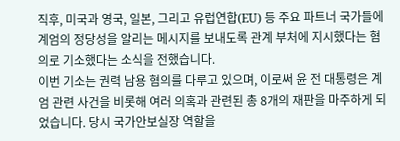직후, 미국과 영국, 일본, 그리고 유럽연합(EU) 등 주요 파트너 국가들에 계엄의 정당성을 알리는 메시지를 보내도록 관계 부처에 지시했다는 혐의로 기소했다는 소식을 전했습니다.
이번 기소는 권력 남용 혐의를 다루고 있으며, 이로써 윤 전 대통령은 계엄 관련 사건을 비롯해 여러 의혹과 관련된 총 8개의 재판을 마주하게 되었습니다. 당시 국가안보실장 역할을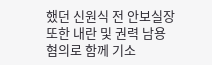했던 신원식 전 안보실장 또한 내란 및 권력 남용 혐의로 함께 기소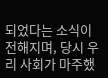되었다는 소식이 전해지며, 당시 우리 사회가 마주했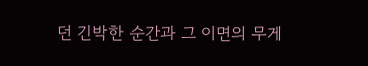던 긴박한 순간과 그 이면의 무게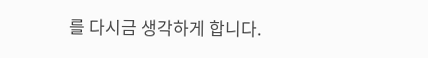를 다시금 생각하게 합니다.